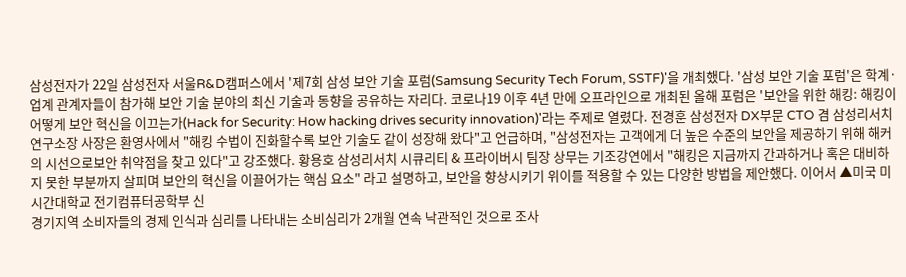삼성전자가 22일 삼성전자 서울R&D캠퍼스에서 '제7회 삼성 보안 기술 포럼(Samsung Security Tech Forum, SSTF)'을 개최했다. '삼성 보안 기술 포럼'은 학계·업계 관계자들이 참가해 보안 기술 분야의 최신 기술과 동향을 공유하는 자리다. 코로나19 이후 4년 만에 오프라인으로 개최된 올해 포럼은 '보안을 위한 해킹: 해킹이 어떻게 보안 혁신을 이끄는가(Hack for Security: How hacking drives security innovation)'라는 주제로 열렸다. 전경훈 삼성전자 DX부문 CTO 겸 삼성리서치 연구소장 사장은 환영사에서 "해킹 수법이 진화할수록 보안 기술도 같이 성장해 왔다"고 언급하며, "삼성전자는 고객에게 더 높은 수준의 보안을 제공하기 위해 해커의 시선으로보안 취약점을 찾고 있다"고 강조했다. 황용호 삼성리서치 시큐리티 & 프라이버시 팀장 상무는 기조강연에서 "해킹은 지금까지 간과하거나 혹은 대비하지 못한 부분까지 살피며 보안의 혁신을 이끌어가는 핵심 요소" 라고 설명하고, 보안을 향상시키기 위이를 적용할 수 있는 다양한 방법을 제안했다. 이어서 ▲미국 미시간대학교 전기컴퓨터공학부 신
경기지역 소비자들의 경제 인식과 심리를 나타내는 소비심리가 2개월 연속 낙관적인 것으로 조사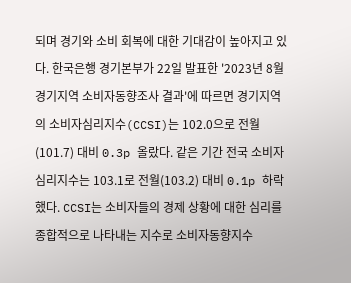되며 경기와 소비 회복에 대한 기대감이 높아지고 있다. 한국은행 경기본부가 22일 발표한 '2023년 8월 경기지역 소비자동향조사 결과'에 따르면 경기지역의 소비자심리지수(CCSI)는 102.0으로 전월(101.7) 대비 0.3p 올랐다. 같은 기간 전국 소비자심리지수는 103.1로 전월(103.2) 대비 0.1p 하락했다. CCSI는 소비자들의 경제 상황에 대한 심리를 종합적으로 나타내는 지수로 소비자동향지수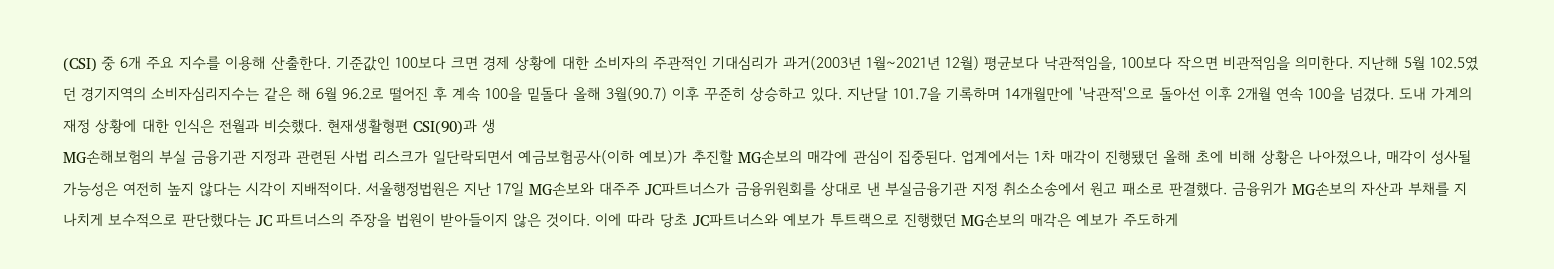(CSI) 중 6개 주요 지수를 이용해 산출한다. 기준값인 100보다 크면 경제 상황에 대한 소비자의 주관적인 기대심리가 과거(2003년 1월~2021년 12월) 평균보다 낙관적임을, 100보다 작으면 비관적임을 의미한다. 지난해 5월 102.5였던 경기지역의 소비자심리지수는 같은 해 6월 96.2로 떨어진 후 계속 100을 밑돌다 올해 3월(90.7) 이후 꾸준히 상승하고 있다. 지난달 101.7을 기록하며 14개월만에 '낙관적'으로 돌아선 이후 2개월 연속 100을 넘겼다. 도내 가계의 재정 상황에 대한 인식은 전월과 비슷했다. 현재생활형편 CSI(90)과 생
MG손해보험의 부실 금융기관 지정과 관련된 사법 리스크가 일단락되면서 예금보험공사(이하 예보)가 추진할 MG손보의 매각에 관심이 집중된다. 업계에서는 1차 매각이 진행됐던 올해 초에 비해 상황은 나아졌으나, 매각이 성사될 가능성은 여전히 높지 않다는 시각이 지배적이다. 서울행정법원은 지난 17일 MG손보와 대주주 JC파트너스가 금융위원회를 상대로 낸 부실금융기관 지정 취소소송에서 원고 패소로 판결했다. 금융위가 MG손보의 자산과 부채를 지나치게 보수적으로 판단했다는 JC 파트너스의 주장을 법원이 받아들이지 않은 것이다. 이에 따라 당초 JC파트너스와 예보가 투트랙으로 진행했던 MG손보의 매각은 예보가 주도하게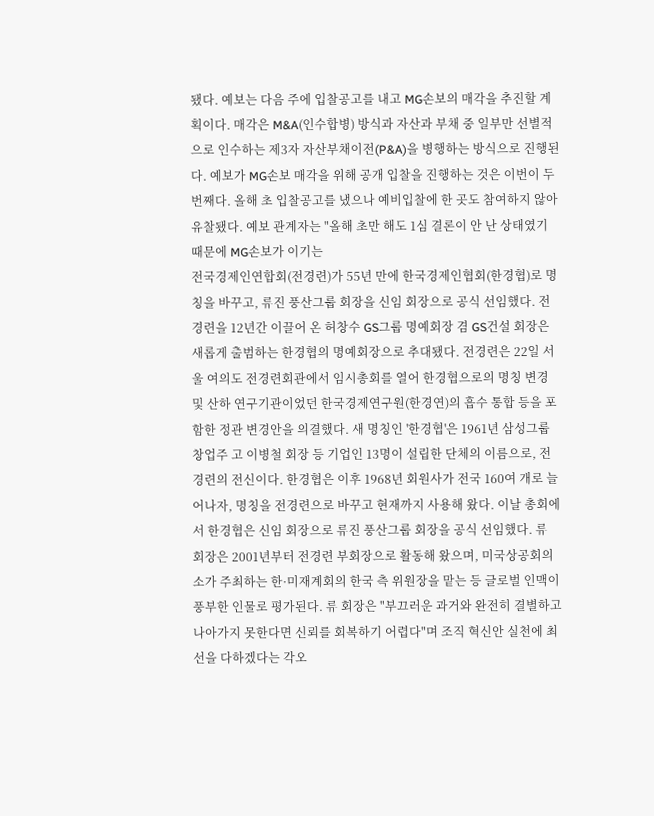됐다. 예보는 다음 주에 입찰공고를 내고 MG손보의 매각을 추진할 계획이다. 매각은 M&A(인수합병) 방식과 자산과 부채 중 일부만 선별적으로 인수하는 제3자 자산부채이전(P&A)을 병행하는 방식으로 진행된다. 예보가 MG손보 매각을 위해 공개 입찰을 진행하는 것은 이번이 두 번째다. 올해 초 입찰공고를 냈으나 예비입찰에 한 곳도 참여하지 않아 유찰됐다. 예보 관계자는 "올해 초만 해도 1심 결론이 안 난 상태였기 때문에 MG손보가 이기는
전국경제인연합회(전경련)가 55년 만에 한국경제인협회(한경협)로 명칭을 바꾸고, 류진 풍산그룹 회장을 신임 회장으로 공식 선임했다. 전경련을 12년간 이끌어 온 허창수 GS그룹 명예회장 겸 GS건설 회장은 새롭게 출범하는 한경협의 명예회장으로 추대됐다. 전경련은 22일 서울 여의도 전경련회관에서 임시총회를 열어 한경협으로의 명칭 변경 및 산하 연구기관이었던 한국경제연구원(한경연)의 흡수 통합 등을 포함한 정관 변경안을 의결했다. 새 명칭인 '한경협'은 1961년 삼성그룹 창업주 고 이병철 회장 등 기업인 13명이 설립한 단체의 이름으로, 전경련의 전신이다. 한경협은 이후 1968년 회원사가 전국 160여 개로 늘어나자, 명칭을 전경련으로 바꾸고 현재까지 사용해 왔다. 이날 총회에서 한경협은 신임 회장으로 류진 풍산그룹 회장을 공식 선임했다. 류 회장은 2001년부터 전경련 부회장으로 활동해 왔으며, 미국상공회의소가 주최하는 한·미재계회의 한국 측 위원장을 맡는 등 글로벌 인맥이 풍부한 인물로 평가된다. 류 회장은 "부끄러운 과거와 완전히 결별하고 나아가지 못한다면 신뢰를 회복하기 어렵다"며 조직 혁신안 실천에 최선을 다하겠다는 각오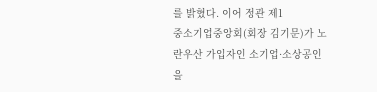를 밝혔다. 이어 정관 제1
중소기업중앙회(회장 김기문)가 노란우산 가입자인 소기업·소상공인을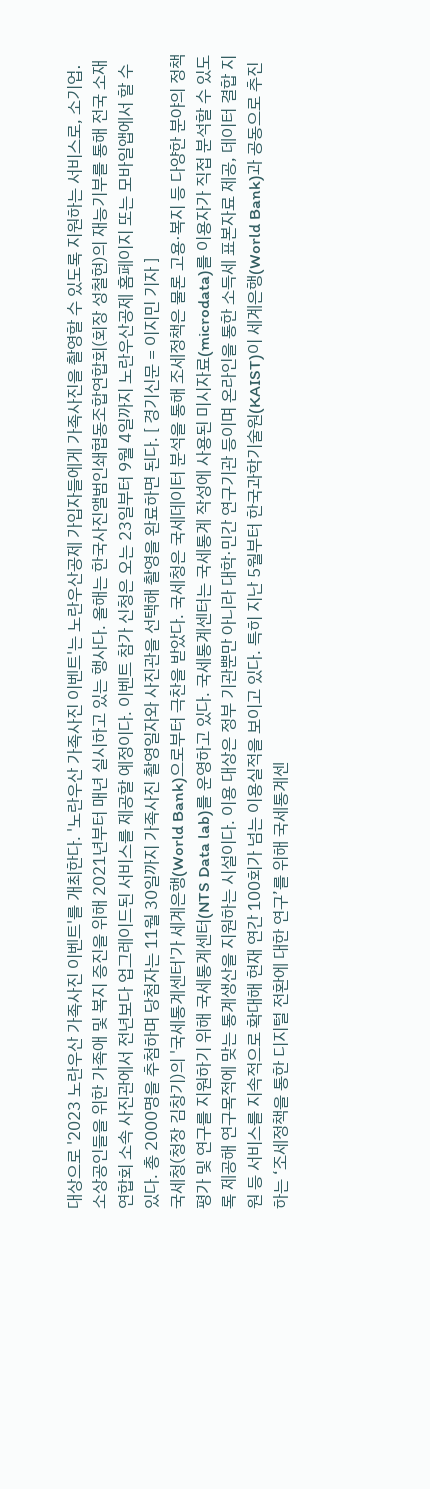대상으로 '2023 노란우산 가족사진 이벤트'를 개최한다. '노란우산 가족사진 이벤트'는 노란우산공제 가입자들에게 가족사진을 촬영할 수 있도록 지원하는 서비스로, 소기업․소상공인들을 위한 가족애 및 복지 증진을 위해 2021년부터 매년 실시하고 있는 행사다. 올해는 한국사진앨범인쇄협동조합연합회(회장 성철현)의 재능기부를 통해 전국 소재 연합회 소속 사진관에서 전년보다 업그레이드된 서비스를 제공할 예정이다. 이벤트 참가 신청은 오는 23일부터 9월 4일까지 노란우산공제 홈페이지 또는 모바일앱에서 할 수 있다. 총 2000명을 추첨하며 당첨자는 11월 30일까지 가족사진 촬영일자와 사진관을 선택해 촬영을 완료하면 된다. [ 경기신문 = 이지민 기자 ]
국세청(청장 김창기)의 '국세통계센터'가 세계은행(World Bank)으로부터 극찬을 받았다. 국세청은 국세데이터 분석을 통해 조세정책은 물론 고용·복지 등 다양한 분야의 정책평가 및 연구를 지원하기 위해 국세통계센터(NTS Data lab)를 운영하고 있다. 국세통계센터는 국세통계 작성에 사용된 미시자료(microdata)를 이용자가 직접 분석할 수 있도록 제공해 연구목적에 맞는 통계생산을 지원하는 시설이다. 이용 대상은 정부 기관뿐만 아니라 대학·민간 연구기관 등이며 온라인을 통한 소득세 표본자료 제공, 데이터 결합 지원 등 서비스를 지속적으로 확대해 현재 연간 100회가 넘는 이용실적을 보이고 있다. 특히 지난 5월부터 한국과학기술원(KAIST)이 세계은행(World Bank)과 공동으로 추진하는 ‘조세정책을 통한 디지털 전환에 대한 연구’를 위해 국세통계센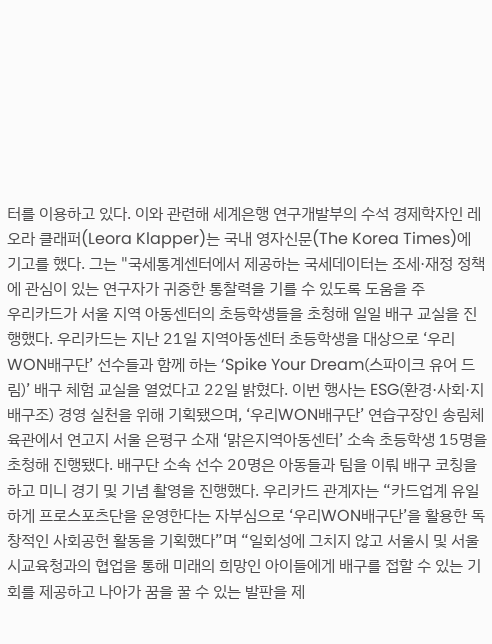터를 이용하고 있다. 이와 관련해 세계은행 연구개발부의 수석 경제학자인 레오라 클래퍼(Leora Klapper)는 국내 영자신문(The Korea Times)에 기고를 했다. 그는 "국세통계센터에서 제공하는 국세데이터는 조세·재정 정책에 관심이 있는 연구자가 귀중한 통찰력을 기를 수 있도록 도움을 주
우리카드가 서울 지역 아동센터의 초등학생들을 초청해 일일 배구 교실을 진행했다. 우리카드는 지난 21일 지역아동센터 초등학생을 대상으로 ‘우리WON배구단’ 선수들과 함께 하는 ‘Spike Your Dream(스파이크 유어 드림)’ 배구 체험 교실을 열었다고 22일 밝혔다. 이번 행사는 ESG(환경·사회·지배구조) 경영 실천을 위해 기획됐으며, ‘우리WON배구단’ 연습구장인 송림체육관에서 연고지 서울 은평구 소재 ‘맑은지역아동센터’ 소속 초등학생 15명을 초청해 진행됐다. 배구단 소속 선수 20명은 아동들과 팀을 이뤄 배구 코칭을 하고 미니 경기 및 기념 촬영을 진행했다. 우리카드 관계자는 “카드업계 유일하게 프로스포츠단을 운영한다는 자부심으로 ‘우리WON배구단’을 활용한 독창적인 사회공헌 활동을 기획했다”며 “일회성에 그치지 않고 서울시 및 서울시교육청과의 협업을 통해 미래의 희망인 아이들에게 배구를 접할 수 있는 기회를 제공하고 나아가 꿈을 꿀 수 있는 발판을 제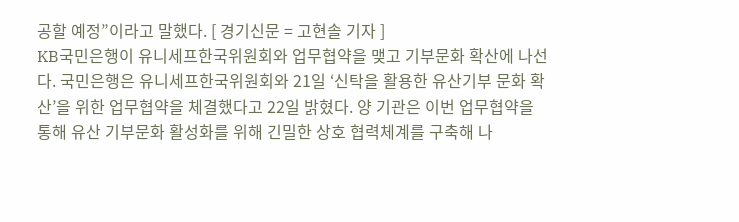공할 예정”이라고 말했다. [ 경기신문 = 고현솔 기자 ]
KB국민은행이 유니세프한국위원회와 업무협약을 맺고 기부문화 확산에 나선다. 국민은행은 유니세프한국위원회와 21일 ‘신탁을 활용한 유산기부 문화 확산’을 위한 업무협약을 체결했다고 22일 밝혔다. 양 기관은 이번 업무협약을 통해 유산 기부문화 활성화를 위해 긴밀한 상호 협력체계를 구축해 나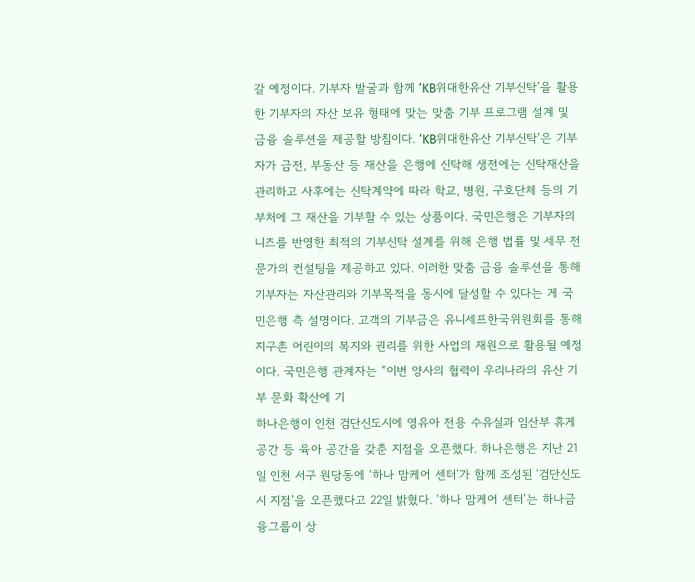갈 예정이다. 기부자 발굴과 함께 ‘KB위대한유산 기부신탁’을 활용한 기부자의 자산 보유 형태에 맞는 맞춤 기부 프로그램 설계 및 금융 솔루션을 제공할 방침이다. ‘KB위대한유산 기부신탁’은 기부자가 금전, 부동산 등 재산을 은행에 신탁해 생전에는 신탁재산을 관리하고 사후에는 신탁계약에 따라 학교, 병원, 구호단체 등의 기부처에 그 재산을 기부할 수 있는 상품이다. 국민은행은 기부자의 니즈를 반영한 최적의 기부신탁 설계를 위해 은행 법률 및 세무 전문가의 컨설팅을 제공하고 있다. 이러한 맞춤 금융 솔루션을 통해 기부자는 자산관리와 기부목적을 동시에 달성할 수 있다는 게 국민은행 측 설명이다. 고객의 기부금은 유니세프한국위원회를 통해 지구촌 어린이의 복지와 권리를 위한 사업의 재원으로 활용될 예정이다. 국민은행 관계자는 “이번 양사의 협력이 우리나라의 유산 기부 문화 확산에 기
하나은행이 인천 검단신도시에 영유아 전용 수유실과 임산부 휴게공간 등 육아 공간을 갖춘 지점을 오픈했다. 하나은행은 지난 21일 인천 서구 원당동에 ‘하나 맘케어 센터’가 함께 조성된 ‘검단신도시 지점’을 오픈했다고 22일 밝혔다. ‘하나 맘케어 센터’는 하나금융그룹이 상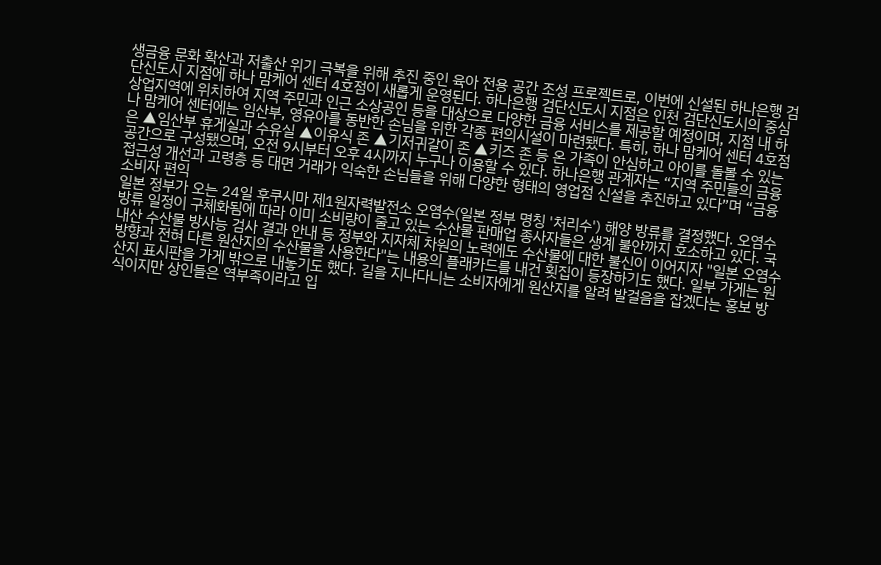생금융 문화 확산과 저출산 위기 극복을 위해 추진 중인 육아 전용 공간 조성 프로젝트로, 이번에 신설된 하나은행 검단신도시 지점에 하나 맘케어 센터 4호점이 새롭게 운영된다. 하나은행 검단신도시 지점은 인천 검단신도시의 중심 상업지역에 위치하여 지역 주민과 인근 소상공인 등을 대상으로 다양한 금융 서비스를 제공할 예정이며, 지점 내 하나 맘케어 센터에는 임산부, 영유아를 동반한 손님을 위한 각종 편의시설이 마련됐다. 특히, 하나 맘케어 센터 4호점은 ▲임산부 휴게실과 수유실 ▲이유식 존 ▲기저귀갈이 존 ▲키즈 존 등 온 가족이 안심하고 아이를 돌볼 수 있는 공간으로 구성됐으며, 오전 9시부터 오후 4시까지 누구나 이용할 수 있다. 하나은행 관계자는 “지역 주민들의 금융 접근성 개선과 고령층 등 대면 거래가 익숙한 손님들을 위해 다양한 형태의 영업점 신설을 추진하고 있다”며 “금융 소비자 편익
일본 정부가 오는 24일 후쿠시마 제1원자력발전소 오염수(일본 정부 명칭 '처리수') 해양 방류를 결정했다. 오염수 방류 일정이 구체화됨에 따라 이미 소비량이 줄고 있는 수산물 판매업 종사자들은 생계 불안까지 호소하고 있다. 국내산 수산물 방사능 검사 결과 안내 등 정부와 지자체 차원의 노력에도 수산물에 대한 불신이 이어지자 "일본 오염수 방향과 전혀 다른 원산지의 수산물을 사용한다"는 내용의 플래카드를 내건 횟집이 등장하기도 했다. 일부 가게는 원산지 표시판을 가게 밖으로 내놓기도 했다. 길을 지나다니는 소비자에게 원산지를 알려 발걸음을 잡겠다는 홍보 방식이지만 상인들은 역부족이라고 입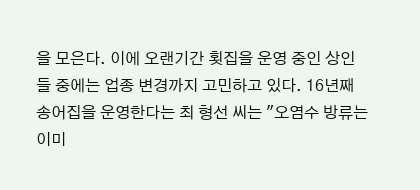을 모은다. 이에 오랜기간 횟집을 운영 중인 상인들 중에는 업종 변경까지 고민하고 있다. 16년째 송어집을 운영한다는 최 형선 씨는 "오염수 방류는 이미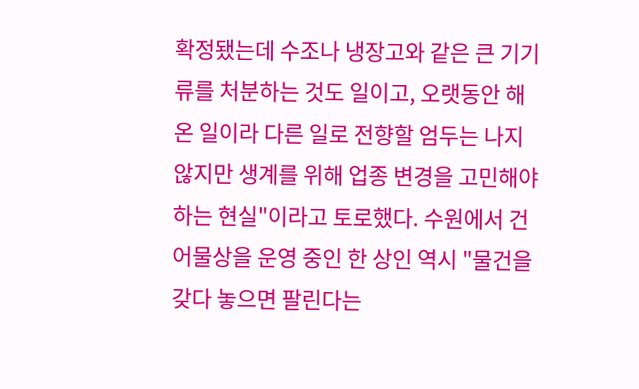확정됐는데 수조나 냉장고와 같은 큰 기기류를 처분하는 것도 일이고, 오랫동안 해온 일이라 다른 일로 전향할 엄두는 나지 않지만 생계를 위해 업종 변경을 고민해야 하는 현실"이라고 토로했다. 수원에서 건어물상을 운영 중인 한 상인 역시 "물건을 갖다 놓으면 팔린다는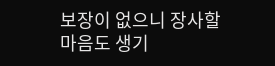보장이 없으니 장사할 마음도 생기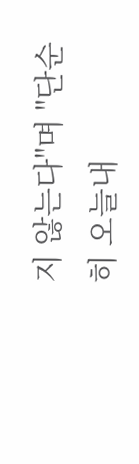지 않는다"며 "단순히 오늘내